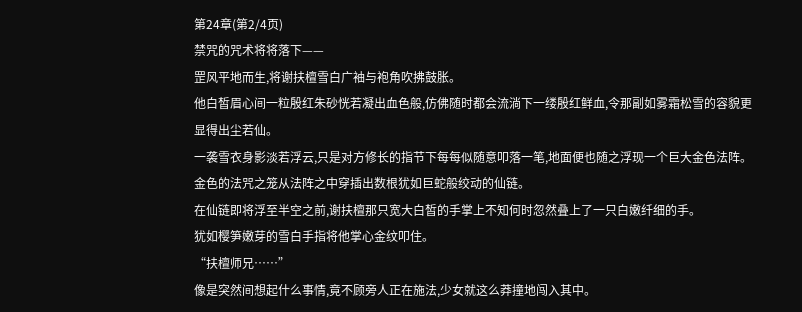第24章(第2/4页)
禁咒的咒术将将落下——
罡风平地而生,将谢扶檀雪白广袖与袍角吹拂鼓胀。
他白皙眉心间一粒殷红朱砂恍若凝出血色般,仿佛随时都会流淌下一缕殷红鲜血,令那副如雾霜松雪的容貌更显得出尘若仙。
一袭雪衣身影淡若浮云,只是对方修长的指节下每每似随意叩落一笔,地面便也随之浮现一个巨大金色法阵。
金色的法咒之笼从法阵之中穿插出数根犹如巨蛇般绞动的仙链。
在仙链即将浮至半空之前,谢扶檀那只宽大白皙的手掌上不知何时忽然叠上了一只白嫩纤细的手。
犹如樱笋嫩芽的雪白手指将他掌心金纹叩住。
“扶檀师兄……”
像是突然间想起什么事情,竟不顾旁人正在施法,少女就这么莽撞地闯入其中。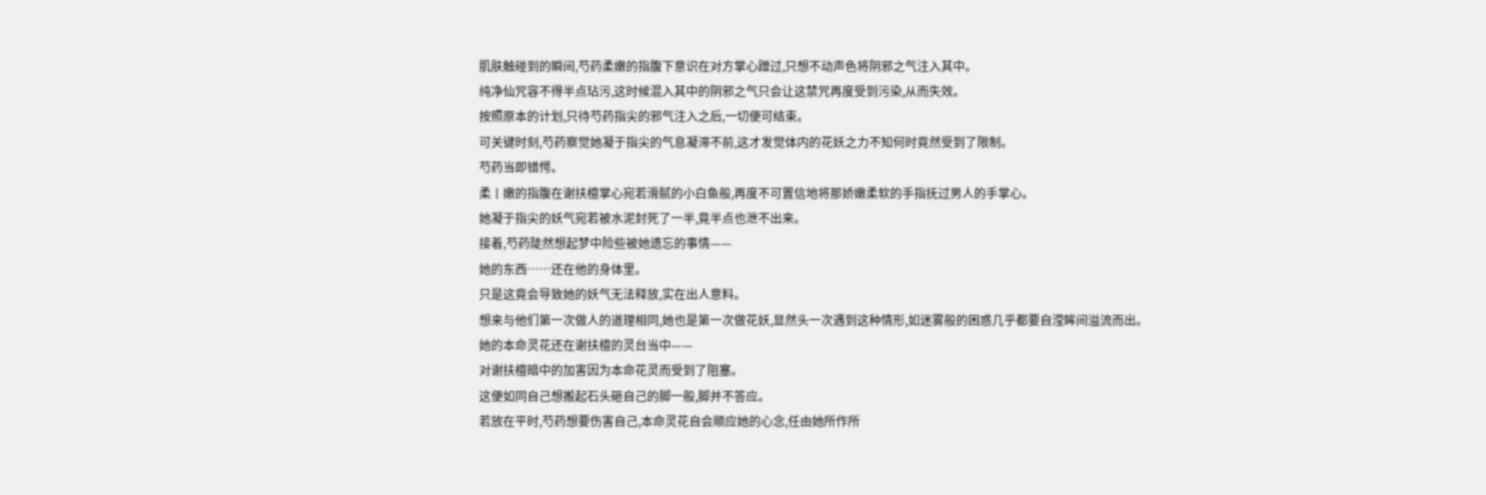肌肤触碰到的瞬间,芍药柔嫩的指腹下意识在对方掌心蹭过,只想不动声色将阴邪之气注入其中。
纯净仙咒容不得半点玷污,这时候混入其中的阴邪之气只会让这禁咒再度受到污染,从而失效。
按照原本的计划,只待芍药指尖的邪气注入之后,一切便可结束。
可关键时刻,芍药察觉她凝于指尖的气息凝滞不前,这才发觉体内的花妖之力不知何时竟然受到了限制。
芍药当即错愕。
柔丨嫩的指腹在谢扶檀掌心宛若滑腻的小白鱼般,再度不可置信地将那娇嫩柔软的手指抚过男人的手掌心。
她凝于指尖的妖气宛若被水泥封死了一半,竟半点也泄不出来。
接着,芍药陡然想起梦中险些被她遗忘的事情——
她的东西……还在他的身体里。
只是这竟会导致她的妖气无法释放,实在出人意料。
想来与他们第一次做人的道理相同,她也是第一次做花妖,显然头一次遇到这种情形,如迷雾般的困惑几乎都要自滢眸间溢流而出。
她的本命灵花还在谢扶檀的灵台当中——
对谢扶檀暗中的加害因为本命花灵而受到了阻塞。
这便如同自己想搬起石头砸自己的脚一般,脚并不答应。
若放在平时,芍药想要伤害自己,本命灵花自会顺应她的心念,任由她所作所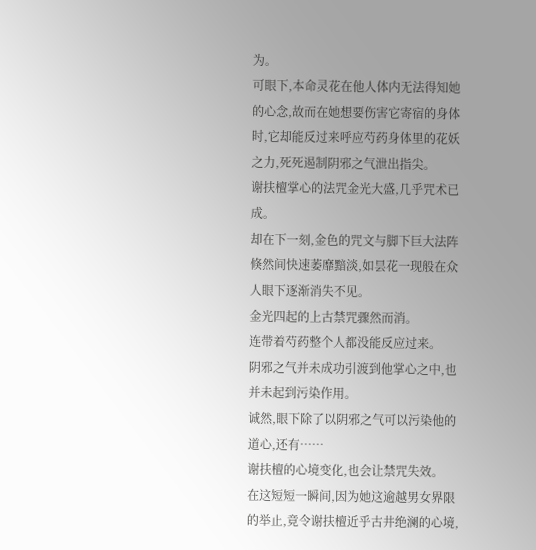为。
可眼下,本命灵花在他人体内无法得知她的心念,故而在她想要伤害它寄宿的身体时,它却能反过来呼应芍药身体里的花妖之力,死死遏制阴邪之气泄出指尖。
谢扶檀掌心的法咒金光大盛,几乎咒术已成。
却在下一刻,金色的咒文与脚下巨大法阵倏然间快速萎靡黯淡,如昙花一现般在众人眼下逐渐消失不见。
金光四起的上古禁咒骤然而消。
连带着芍药整个人都没能反应过来。
阴邪之气并未成功引渡到他掌心之中,也并未起到污染作用。
诚然,眼下除了以阴邪之气可以污染他的道心,还有……
谢扶檀的心境变化,也会让禁咒失效。
在这短短一瞬间,因为她这逾越男女界限的举止,竟令谢扶檀近乎古井绝澜的心境,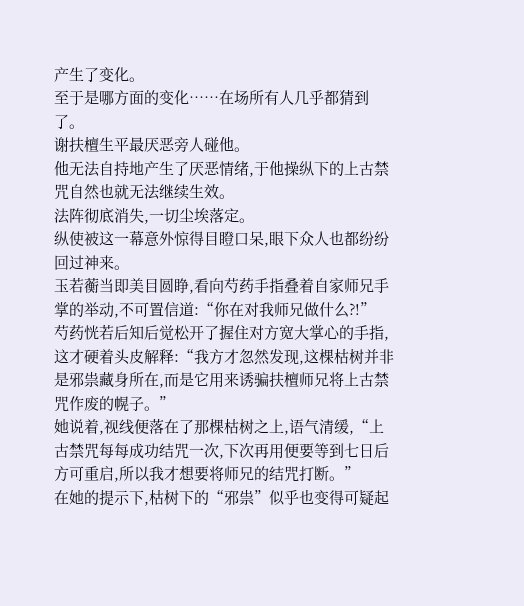产生了变化。
至于是哪方面的变化……在场所有人几乎都猜到了。
谢扶檀生平最厌恶旁人碰他。
他无法自持地产生了厌恶情绪,于他操纵下的上古禁咒自然也就无法继续生效。
法阵彻底消失,一切尘埃落定。
纵使被这一幕意外惊得目瞪口呆,眼下众人也都纷纷回过神来。
玉若蘅当即美目圆睁,看向芍药手指叠着自家师兄手掌的举动,不可置信道:“你在对我师兄做什么?!”
芍药恍若后知后觉松开了握住对方宽大掌心的手指,这才硬着头皮解释:“我方才忽然发现,这棵枯树并非是邪祟藏身所在,而是它用来诱骗扶檀师兄将上古禁咒作废的幌子。”
她说着,视线便落在了那棵枯树之上,语气清缓,“上古禁咒每每成功结咒一次,下次再用便要等到七日后方可重启,所以我才想要将师兄的结咒打断。”
在她的提示下,枯树下的“邪祟”似乎也变得可疑起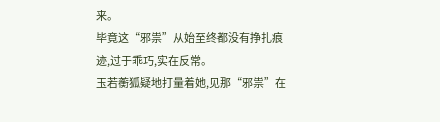来。
毕竟这“邪祟”从始至终都没有挣扎痕迹,过于乖巧,实在反常。
玉若蘅狐疑地打量着她,见那“邪祟”在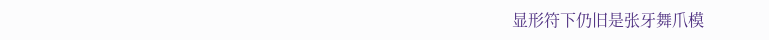显形符下仍旧是张牙舞爪模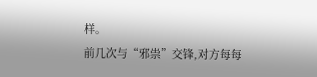样。
前几次与“邪祟”交锋,对方每每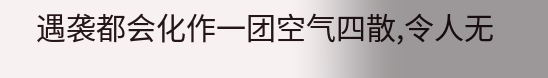遇袭都会化作一团空气四散,令人无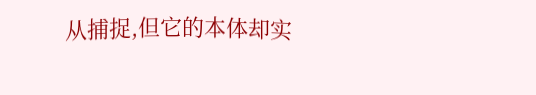从捕捉,但它的本体却实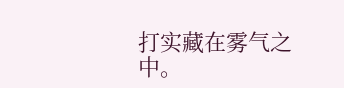打实藏在雾气之中。